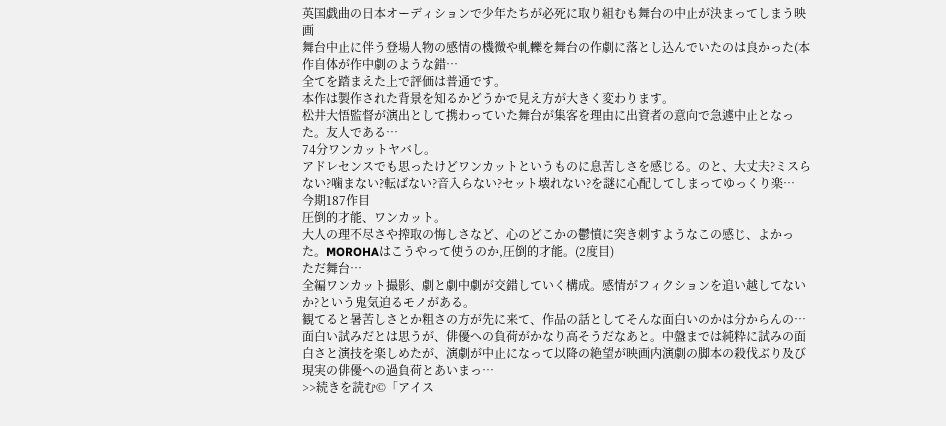英国戯曲の日本オーディションで少年たちが必死に取り組むも舞台の中止が決まってしまう映画
舞台中止に伴う登場人物の感情の機微や軋轢を舞台の作劇に落とし込んでいたのは良かった(本作自体が作中劇のような錯…
全てを踏まえた上で評価は普通です。
本作は製作された背景を知るかどうかで見え方が大きく変わります。
松井大悟監督が演出として携わっていた舞台が集客を理由に出資者の意向で急遽中止となった。友人である…
74分ワンカットヤバし。
アドレセンスでも思ったけどワンカットというものに息苦しさを感じる。のと、大丈夫?ミスらない?噛まない?転ばない?音入らない?セット壊れない?を謎に心配してしまってゆっくり楽…
今期187作目
圧倒的才能、ワンカット。
大人の理不尽さや搾取の悔しさなど、心のどこかの鬱憤に突き刺すようなこの感じ、よかった。MOROHAはこうやって使うのか,圧倒的才能。(2度目)
ただ舞台…
全編ワンカット撮影、劇と劇中劇が交錯していく構成。感情がフィクションを追い越してないか?という鬼気迫るモノがある。
観てると暑苦しさとか粗さの方が先に来て、作品の話としてそんな面白いのかは分からんの…
面白い試みだとは思うが、俳優への負荷がかなり高そうだなあと。中盤までは純粋に試みの面白さと演技を楽しめたが、演劇が中止になって以降の絶望が映画内演劇の脚本の殺伐ぶり及び現実の俳優への過負荷とあいまっ…
>>続きを読む©「アイス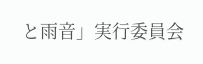と雨音」実行委員会